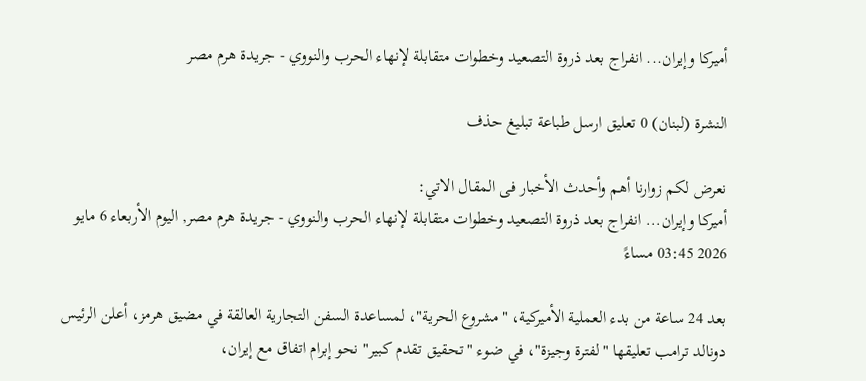أميركا وإيران... انفراج بعد ذروة التصعيد وخطوات متقابلة لإنهاء الحرب والنووي - جريدة هرم مصر

النشرة (لبنان) 0 تعليق ارسل طباعة تبليغ حذف

نعرض لكم زوارنا أهم وأحدث الأخبار فى المقال الاتي:
أميركا وإيران... انفراج بعد ذروة التصعيد وخطوات متقابلة لإنهاء الحرب والنووي - جريدة هرم مصر, اليوم الأربعاء 6 مايو 2026 03:45 مساءً

بعد 24 ساعة من بدء العملية الأميركية، "مشروع الحرية"، لمساعدة السفن التجارية العالقة في مضيق هرمز، أعلن الرئيس دونالد ترامب تعليقها "لفترة وجيزة"، في ضوء "تحقيق تقدم كبير" نحو إبرام اتفاق مع إيران،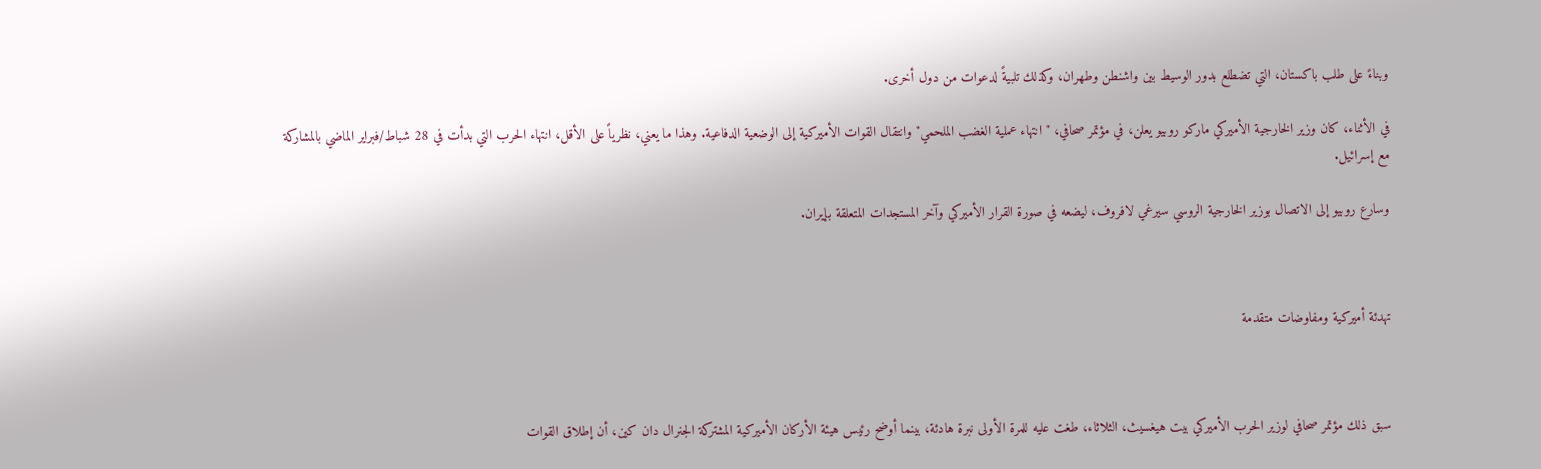وبناءً على طلب باكستان، التي تضطلع بدور الوسيط بين واشنطن وطهران، وكذلك تلبيةً لدعوات من دول أخرى.

في الأثناء، كان وزير الخارجية الأميركي ماركو روبيو يعلن، في مؤتمر صحافي، "انتهاء عملية الغضب الملحمي" وانتقال القوات الأميركية إلى الوضعية الدفاعية. وهذا ما يعني، نظرياً على الأقل، انتهاء الحرب التي بدأت في 28 شباط/فبراير الماضي بالمشاركة مع إسرائيل.

وسارع روبيو إلى الاتصال بوزير الخارجية الروسي سيرغي لافروف، ليضعه في صورة القرار الأميركي وآخر المستجدات المتعلقة بإيران.



تهدئة أميركية ومفاوضات متقدمة



سبق ذلك مؤتمر صحافي لوزير الحرب الأميركي بيت هيغسيث، الثلاثاء، طغت عليه للمرة الأولى نبرة هادئة، بينما أوضح رئيس هيئة الأركان الأميركية المشتركة الجنرال دان كين، أن إطلاق القوات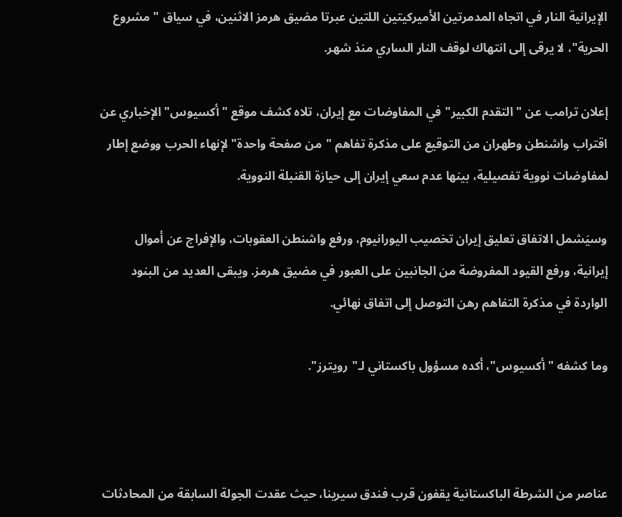الإيرانية النار في اتجاه المدمرتين الأميركيتين اللتين عبرتا مضيق هرمز الاثنين، في سياق "مشروع الحرية"، لا يرقى إلى انتهاك لوقف النار الساري منذ شهر.

إعلان ترامب عن "التقدم الكبير" في المفاوضات مع إيران، تلاه كشف موقع "أكسيوس" الإخباري عن اقتراب واشنطن وطهران من التوقيع على مذكرة تفاهم "من صفحة واحدة" لإنهاء الحرب ووضع إطار لمفاوضات نووية تفصيلية، بينها عدم سعي إيران إلى حيازة القنبلة النووية.

وسيَشمل الاتفاق تعليق إيران تخصيب اليورانيوم، ورفع واشنطن العقوبات، والإفراج عن أموال إيرانية، ورفع القيود المفروضة من الجانبين على العبور في مضيق هرمز. ويبقى العديد من البنود الواردة في مذكرة التفاهم رهن التوصل إلى اتفاق نهائي.

وما كشفه "أكسيوس"، أكده مسؤول باكستاني لـ"رويترز".



عناصر من الشرطة الباكستانية يقفون قرب فندق سيرينا، حيث عقدت الجولة السابقة من المحادثات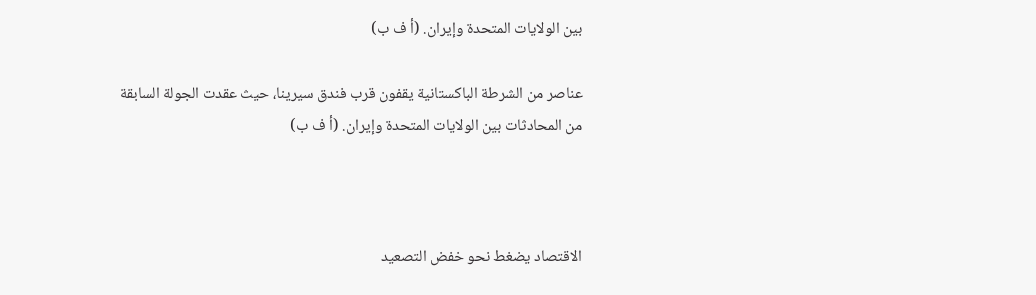بين الولايات المتحدة وإيران. (أ ف ب)

عناصر من الشرطة الباكستانية يقفون قرب فندق سيرينا، حيث عقدت الجولة السابقة من المحادثات بين الولايات المتحدة وإيران. (أ ف ب)



الاقتصاد يضغط نحو خفض التصعيد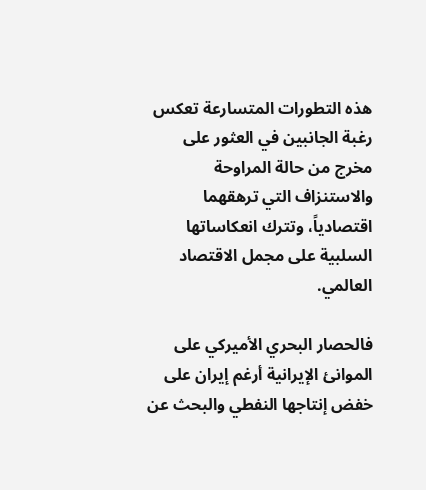هذه التطورات المتسارعة تعكس رغبة الجانبين في العثور على مخرج من حالة المراوحة والاستنزاف التي ترهقهما اقتصادياً، وتترك انعكاساتها السلبية على مجمل الاقتصاد العالمي.

فالحصار البحري الأميركي على الموانئ الإيرانية أرغم إيران على خفض إنتاجها النفطي والبحث عن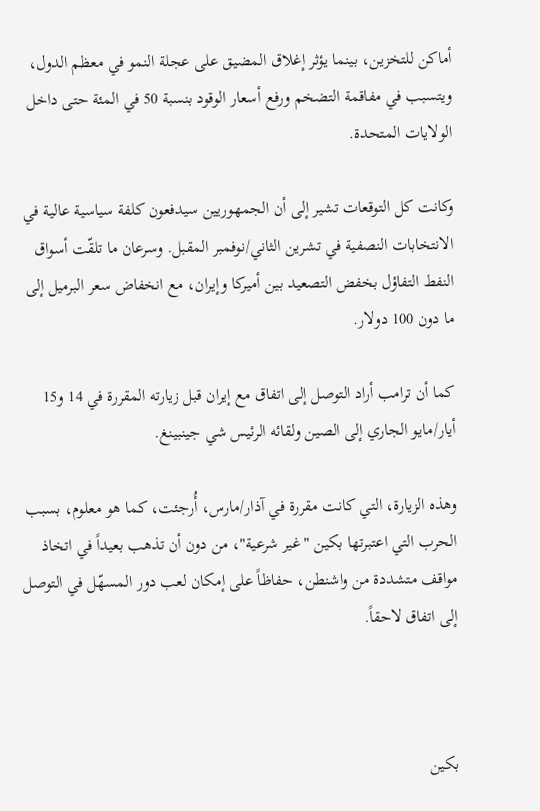أماكن للتخزين، بينما يؤثر إغلاق المضيق على عجلة النمو في معظم الدول، ويتسبب في مفاقمة التضخم ورفع أسعار الوقود بنسبة 50 في المئة حتى داخل الولايات المتحدة.

وكانت كل التوقعات تشير إلى أن الجمهوريين سيدفعون كلفة سياسية عالية في الانتخابات النصفية في تشرين الثاني/نوفمبر المقبل. وسرعان ما تلقّت أسواق النفط التفاؤل بخفض التصعيد بين أميركا وإيران، مع انخفاض سعر البرميل إلى ما دون 100 دولار.

كما أن ترامب أراد التوصل إلى اتفاق مع إيران قبل زيارته المقررة في 14 و15 أيار/مايو الجاري إلى الصين ولقائه الرئيس شي جينبينغ.

وهذه الزيارة، التي كانت مقررة في آذار/مارس، أُرجئت، كما هو معلوم، بسبب الحرب التي اعتبرتها بكين "غير شرعية"، من دون أن تذهب بعيداً في اتخاذ مواقف متشددة من واشنطن، حفاظاً على إمكان لعب دور المسهّل في التوصل إلى اتفاق لاحقاً.



بكين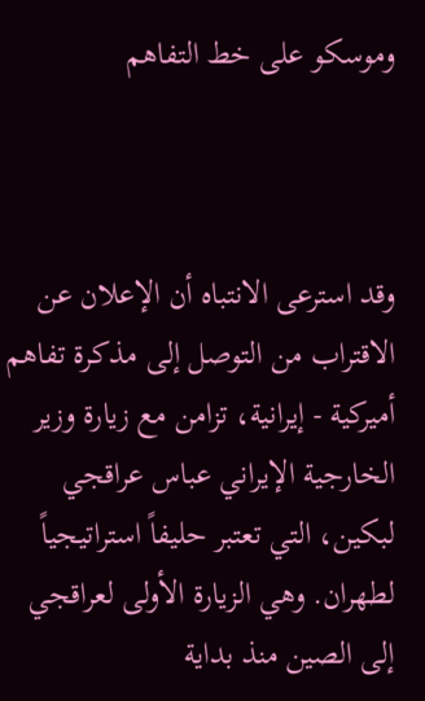وموسكو على خط التفاهم



وقد استرعى الانتباه أن الإعلان عن الاقتراب من التوصل إلى مذكرة تفاهم أميركية - إيرانية، تزامن مع زيارة وزير الخارجية الإيراني عباس عراقجي لبكين، التي تعتبر حليفاً استراتيجياً لطهران. وهي الزيارة الأولى لعراقجي إلى الصين منذ بداية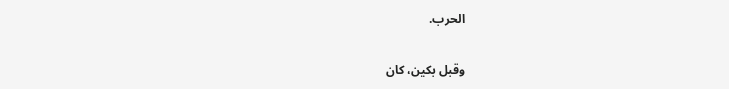الحرب.

وقبل بكين، كان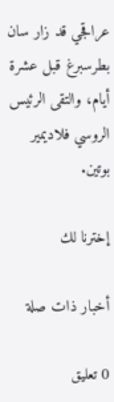عراقجي قد زار سان بطرسبرغ قبل عشرة أيام، والتقى الرئيس الروسي فلاديمير بوتين.

إخترنا لك

أخبار ذات صلة

0 تعليق